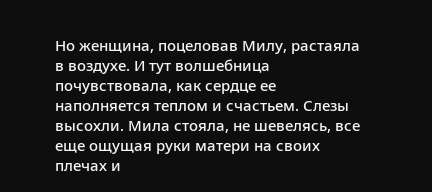Но женщина, поцеловав Милу, растаяла в воздухе. И тут волшебница почувствовала, как сердце ее наполняется теплом и счастьем. Слезы высохли. Мила стояла, не шевелясь, все еще ощущая руки матери на своих плечах и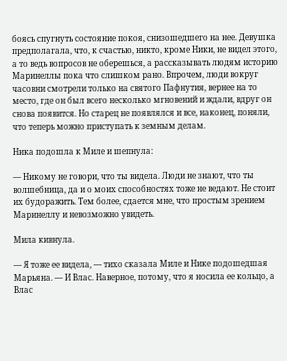боясь спугнуть состояние покоя, снизошедшего на нее. Девушка предполагала, что, к счастью, никто, кроме Ники, не видел этого, а то ведь вопросов не оберешься, а рассказывать людям историю Маринеллы пока что слишком рано. Впрочем, люди вокруг часовни смотрели только на святого Пафнутия, вернее на то место, где он был всего несколько мгновений и ждали, вдруг он снова появится. Но старец не появлялся и все, наконец, поняли, что теперь можно приступать к земным делам.

Ника подошла к Миле и шепнула:

— Никому не говори, что ты видела. Люди не знают, что ты волшебница, да и о моих способностях тоже не ведают. Не стоит их будоражить. Тем более, сдается мне, что простым зрением Маринеллу и невозможно увидеть.

Мила кивнула.

— Я тоже ее видела, — тихо сказала Миле и Нике подошедшая Марьяна. — И Влас. Наверное, потому, что я носила ее кольцо, а Влас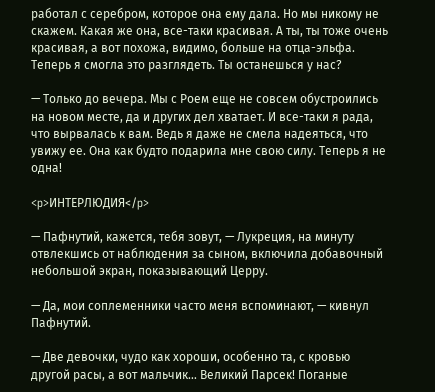работал с серебром, которое она ему дала. Но мы никому не скажем. Какая же она, все-таки красивая. А ты, ты тоже очень красивая, а вот похожа, видимо, больше на отца-эльфа. Теперь я смогла это разглядеть. Ты останешься у нас?

— Только до вечера. Мы с Роем еще не совсем обустроились на новом месте, да и других дел хватает. И все-таки я рада, что вырвалась к вам. Ведь я даже не смела надеяться, что увижу ее. Она как будто подарила мне свою силу. Теперь я не одна!

<p>ИНТЕРЛЮДИЯ</p>

— Пафнутий, кажется, тебя зовут, — Лукреция, на минуту отвлекшись от наблюдения за сыном, включила добавочный небольшой экран, показывающий Церру.

— Да, мои соплеменники часто меня вспоминают, — кивнул Пафнутий.

— Две девочки, чудо как хороши, особенно та, с кровью другой расы, а вот мальчик… Великий Парсек! Поганые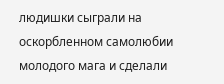людишки сыграли на оскорбленном самолюбии молодого мага и сделали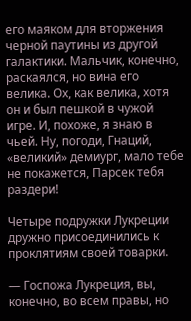его маяком для вторжения черной паутины из другой галактики. Мальчик, конечно, раскаялся, но вина его велика. Ох, как велика, хотя он и был пешкой в чужой игре. И, похоже, я знаю в чьей. Ну, погоди, Гнаций, «великий» демиург, мало тебе не покажется, Парсек тебя раздери!

Четыре подружки Лукреции дружно присоединились к проклятиям своей товарки.

— Госпожа Лукреция, вы, конечно, во всем правы, но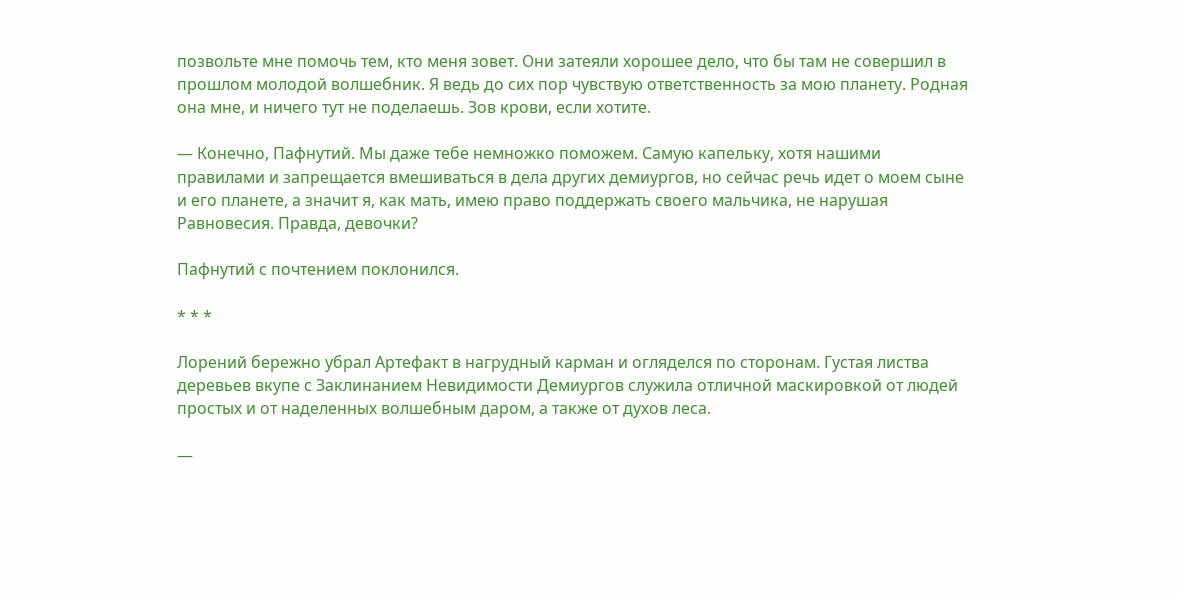позвольте мне помочь тем, кто меня зовет. Они затеяли хорошее дело, что бы там не совершил в прошлом молодой волшебник. Я ведь до сих пор чувствую ответственность за мою планету. Родная она мне, и ничего тут не поделаешь. Зов крови, если хотите.

— Конечно, Пафнутий. Мы даже тебе немножко поможем. Самую капельку, хотя нашими правилами и запрещается вмешиваться в дела других демиургов, но сейчас речь идет о моем сыне и его планете, а значит я, как мать, имею право поддержать своего мальчика, не нарушая Равновесия. Правда, девочки?

Пафнутий с почтением поклонился.

* * *

Лорений бережно убрал Артефакт в нагрудный карман и огляделся по сторонам. Густая листва деревьев вкупе с Заклинанием Невидимости Демиургов служила отличной маскировкой от людей простых и от наделенных волшебным даром, а также от духов леса.

—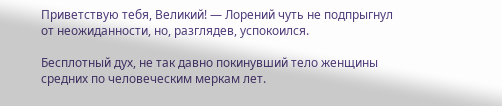Приветствую тебя, Великий! — Лорений чуть не подпрыгнул от неожиданности, но, разглядев, успокоился.

Бесплотный дух, не так давно покинувший тело женщины средних по человеческим меркам лет.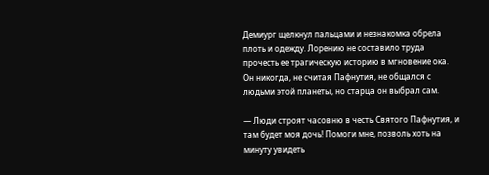Демиург щелкнул пальцами и незнакомка обрела плоть и одежду. Лорению не составило труда прочесть ее трагическую историю в мгновение ока. Он никогда, не считая Пафнутия, не общался с людьми этой планеты, но старца он выбрал сам.

— Люди строят часовню в честь Святого Пафнутия, и там будет моя дочь! Помоги мне, позволь хоть на минуту увидеть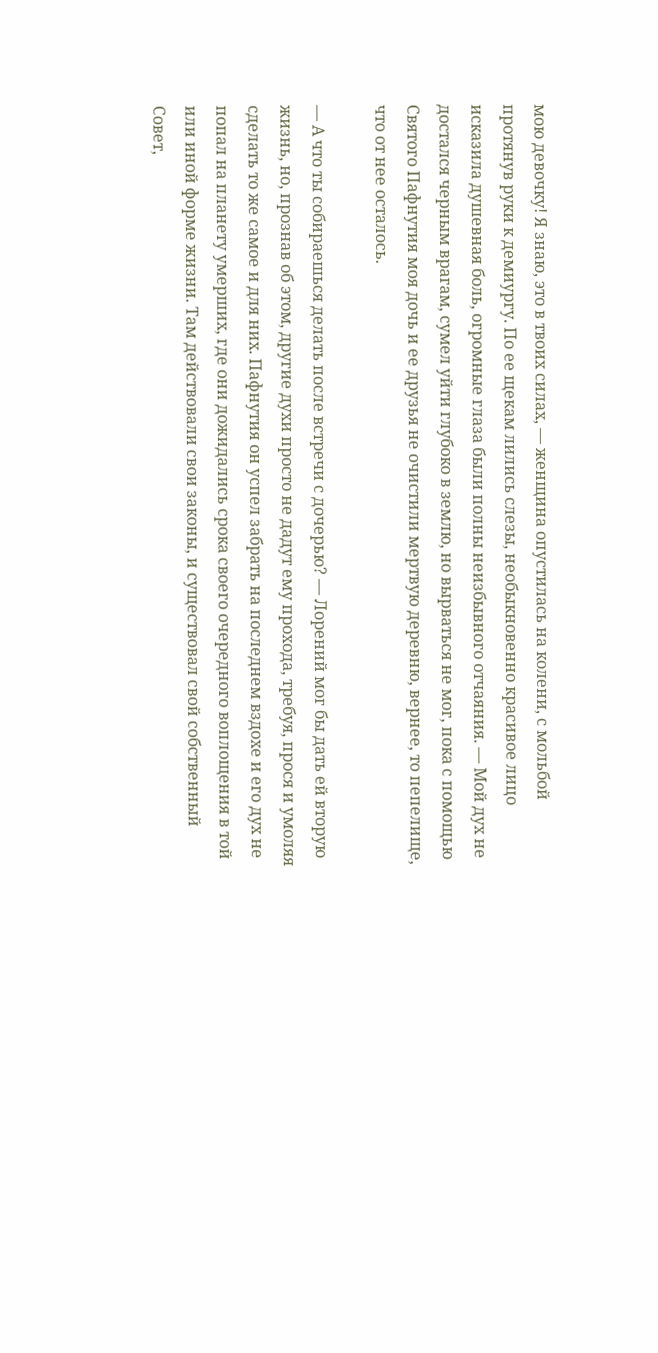мою девочку! Я знаю, это в твоих силах, — женщина опустилась на колени, с мольбой протянув руки к демиургу. По ее щекам лились слезы, необыкновенно красивое лицо исказила душевная боль, огромные глаза были полны неизбывного отчаяния. — Мой дух не достался черным врагам, сумел уйти глубоко в землю, но вырваться не мог, пока с помощью Святого Пафнутия моя дочь и ее друзья не очистили мертвую деревню, вернее, то пепелище, что от нее осталось.

— А что ты собираешься делать после встречи с дочерью? — Лорений мог бы дать ей вторую жизнь, но, прознав об этом, другие духи просто не дадут ему прохода, требуя, прося и умоляя сделать то же самое и для них. Пафнутия он успел забрать на последнем вздохе и его дух не попал на планету умерших, где они дожидались срока своего очередного воплощения в той или иной форме жизни. Там действовали свои законы, и существовал свой собственный Совет,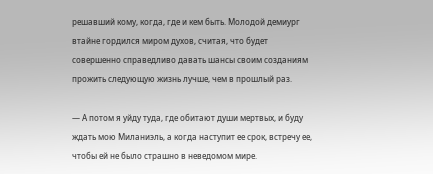решавший кому, когда, где и кем быть. Молодой демиург втайне гордился миром духов, считая, что будет совершенно справедливо давать шансы своим созданиям прожить следующую жизнь лучше, чем в прошлый раз.

— А потом я уйду туда, где обитают души мертвых, и буду ждать мою Миланиэль, а когда наступит ее срок, встречу ее, чтобы ей не было страшно в неведомом мире.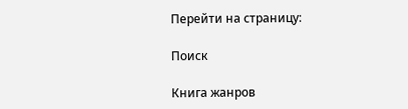Перейти на страницу:

Поиск

Книга жанров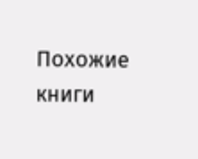Похожие книги